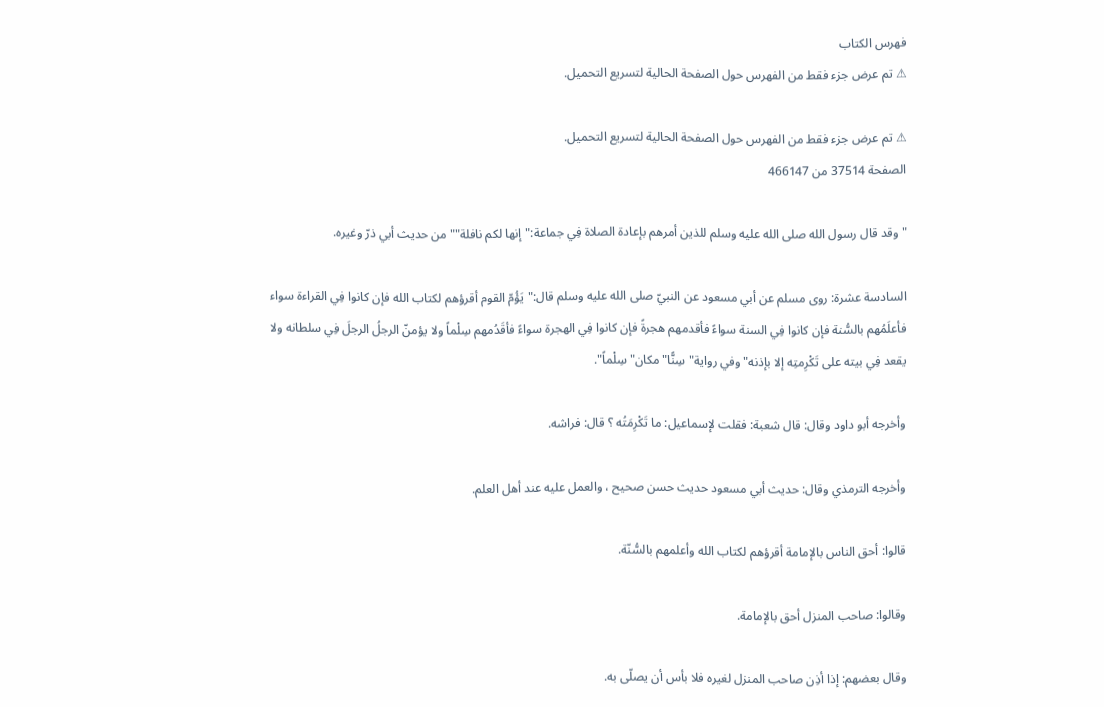فهرس الكتاب
⚠ تم عرض جزء فقط من الفهرس حول الصفحة الحالية لتسريع التحميل.

⚠ تم عرض جزء فقط من الفهرس حول الصفحة الحالية لتسريع التحميل.
الصفحة 37514 من 466147

"وقد قال رسول الله صلى الله عليه وسلم للذين أمرهم بإعادة الصلاة فِي جماعة:"إنها لكم نافلة""من حديث أبي ذرّ وغيره.

السادسة عشرة: روى مسلم عن أبي مسعود عن النبيّ صلى الله عليه وسلم قال:"يَؤُمّ القوم أقرؤهم لكتاب الله فإن كانوا فِي القراءة سواء فأعلَمُهم بالسُّنة فإن كانوا فِي السنة سواءً فأقدمهم هجرةً فإن كانوا فِي الهجرة سواءً فأقَدُمهم سِلْماً ولا يؤمنّ الرجلُ الرجلَ فِي سلطانه ولا يقعد فِي بيته على تَكْرِمتِه إلا بإذنه"وفي رواية"سِنًّا"مكان"سِلْماً".

وأخرجه أبو داود وقال: قال شعبة: فقلت لإسماعيل: ما تَكْرِمَتُه ؟ قال: فراشه.

وأخرجه الترمذي وقال: حديث أبي مسعود حديث حسن صحيح ، والعمل عليه عند أهل العلم.

قالوا: أحق الناس بالإمامة أقرؤهم لكتاب الله وأعلمهم بالسُّنّة.

وقالوا: صاحب المنزل أحق بالإمامة.

وقال بعضهم: إذا أذِن صاحب المنزل لغيره فلا بأس أن يصلّى به.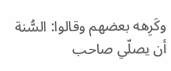وكَرِهه بعضهم وقالوا: السُّنة أن يصلّي صاحب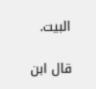البيت.

قال ابن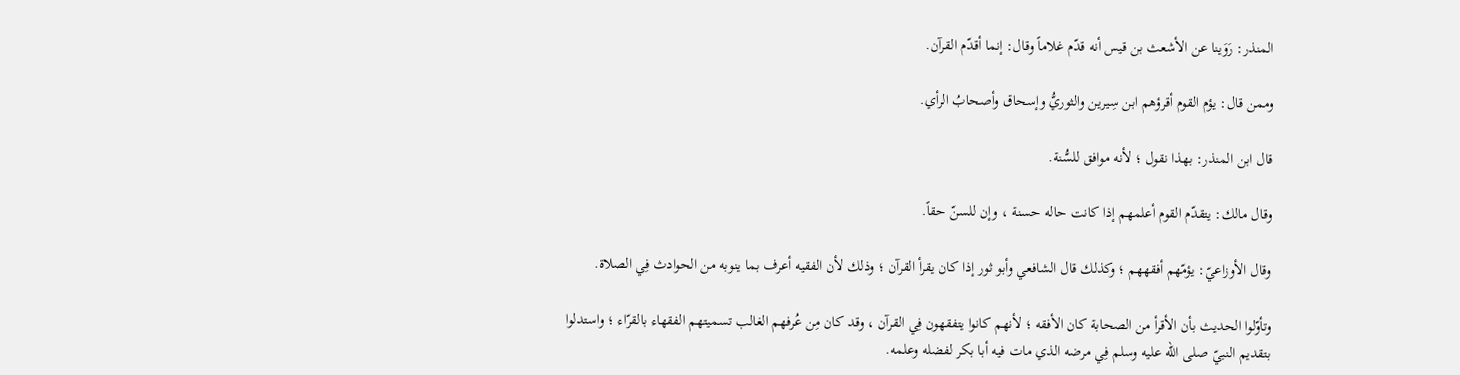المنذر: رَوَينا عن الأشعث بن قيس أنه قدّم غلاماً وقال: إنما أقدّم القرآن.

وممن قال: يؤم القوم أقرؤهم ابن سِيرين والثوريُّ وإسحاق وأصحابُ الرأي.

قال ابن المنذر: بهذا نقول ؛ لأنه موافق للسُّنة.

وقال مالك: يتقدّم القوم أعلمهم إذا كانت حاله حسنة ، وإن للسنّ حقاً.

وقال الأوزاعيّ: يؤمّهم أفقههم ؛ وكذلك قال الشافعي وأبو ثور إذا كان يقرأ القرآن ؛ وذلك لأن الفقيه أعرف بما ينوبه من الحوادث فِي الصلاة.

وتأوّلوا الحديث بأن الأقرأ من الصحابة كان الأفقه ؛ لأنهم كانوا يتفقهون فِي القرآن ، وقد كان مِن عُرفهم الغالب تسميتهم الفقهاء بالقرّاء ؛ واستدلوا بتقديم النبيّ صلى الله عليه وسلم فِي مرضه الذي مات فيه أبا بكر لفضله وعلمه.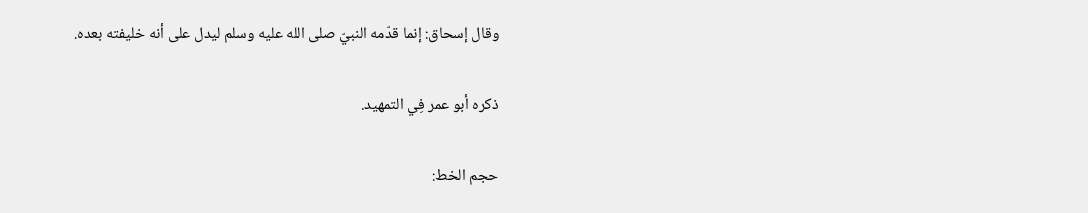وقال إسحاق: إنما قدّمه النبيّ صلى الله عليه وسلم ليدل على أنه خليفته بعده.

ذكره أبو عمر فِي التمهيد.

حجم الخط: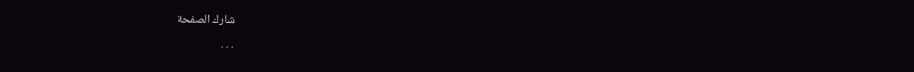شارك الصفحة
. . .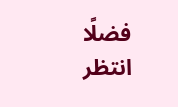فضلًا انتظر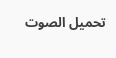تحميل الصوت